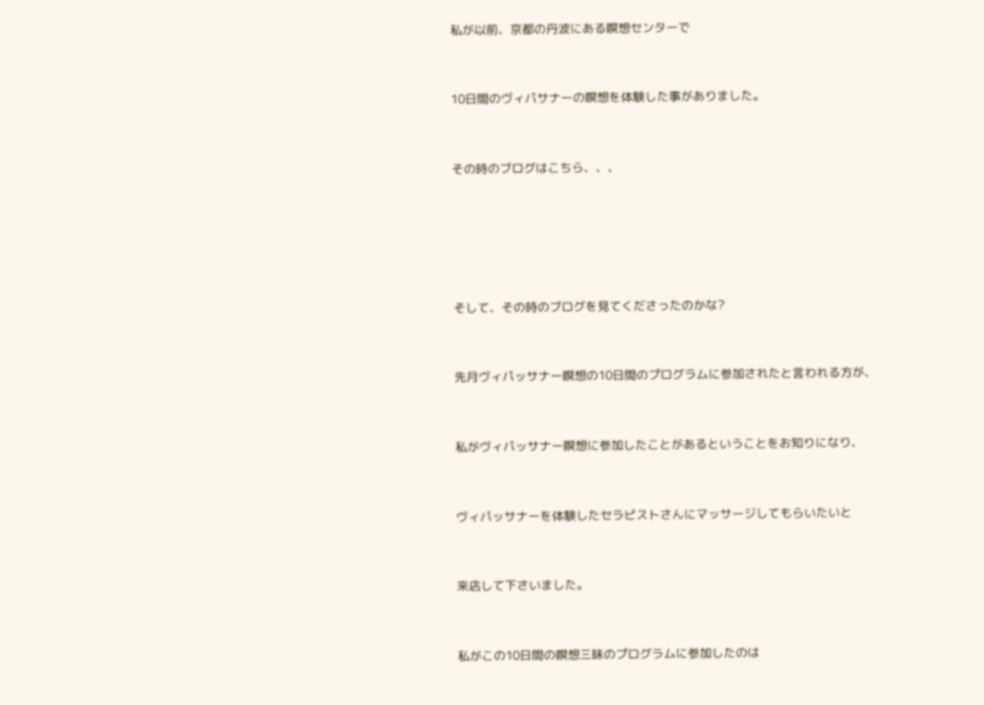私が以前、京都の丹波にある瞑想センターで



10日間のヴィパサナーの瞑想を体験した事がありました。



その時のブログはこちら、、、







そして、その時のブログを見てくださったのかな?



先月ヴィパッサナー瞑想の10日間のプログラムに参加されたと言われる方が、



私がヴィパッサナー瞑想に参加したことがあるということをお知りになり、



ヴィパッサナーを体験したセラピストさんにマッサージしてもらいたいと



来店して下さいました。



私がこの10日間の瞑想三昧のプログラムに参加したのは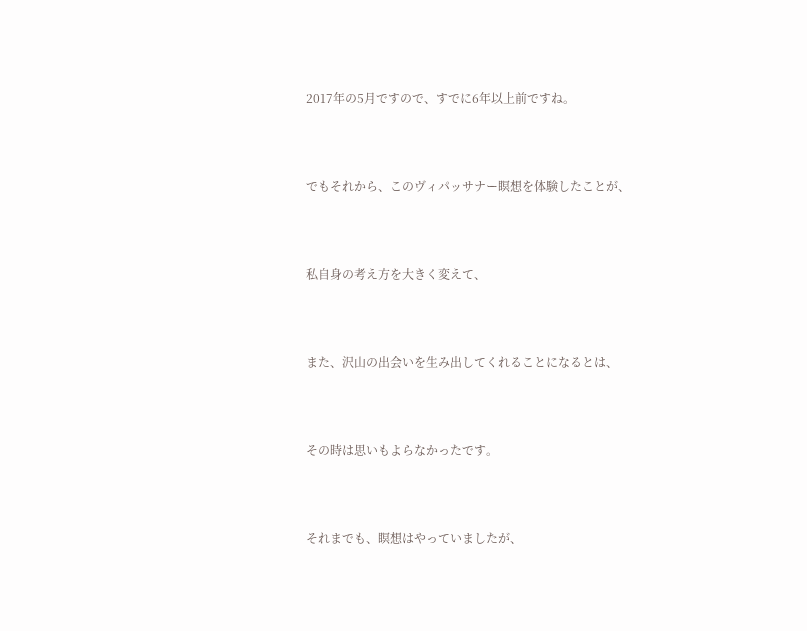2017年の5月ですので、すでに6年以上前ですね。



でもそれから、このヴィパッサナー瞑想を体験したことが、



私自身の考え方を大きく変えて、



また、沢山の出会いを生み出してくれることになるとは、



その時は思いもよらなかったです。



それまでも、瞑想はやっていましたが、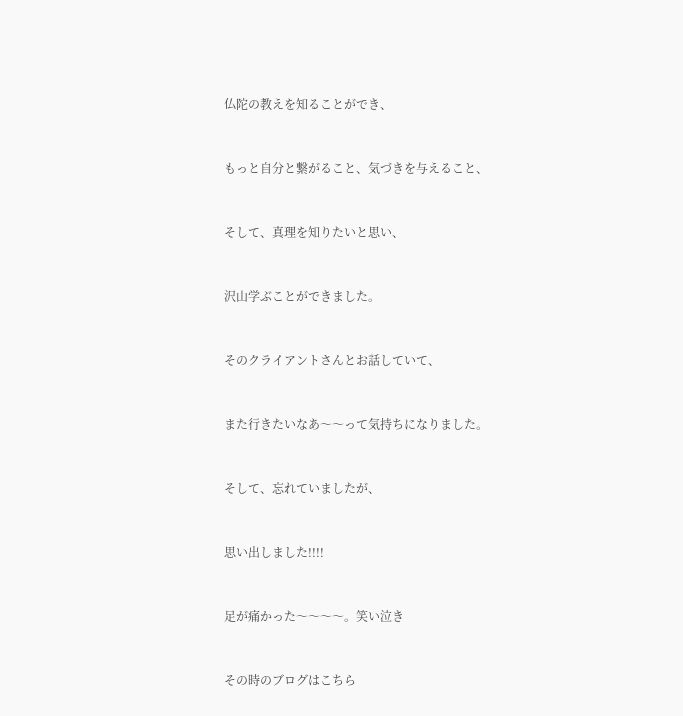仏陀の教えを知ることができ、



もっと自分と繋がること、気づきを与えること、



そして、真理を知りたいと思い、



沢山学ぶことができました。



そのクライアントさんとお話していて、



また行きたいなあ〜〜って気持ちになりました。



そして、忘れていましたが、



思い出しました!!!!



足が痛かった〜〜〜〜。笑い泣き



その時のブログはこちら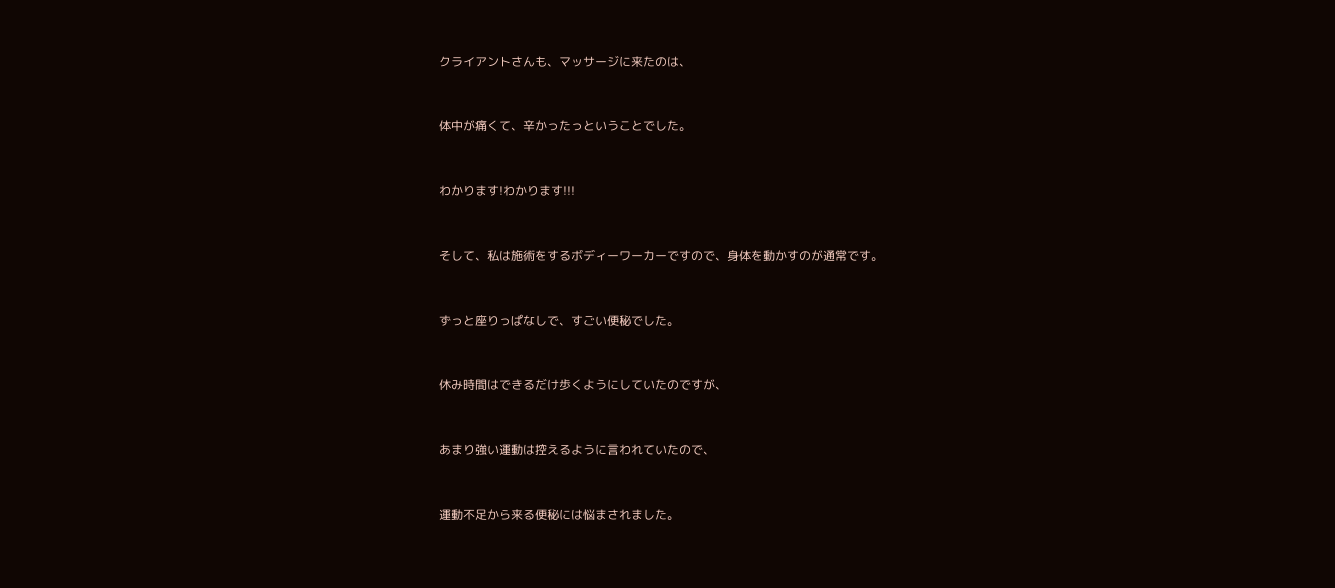クライアントさんも、マッサージに来たのは、



体中が痛くて、辛かったっということでした。



わかります!わかります!!!



そして、私は施術をするボディーワーカーですので、身体を動かすのが通常です。



ずっと座りっぱなしで、すごい便秘でした。



休み時間はできるだけ歩くようにしていたのですが、



あまり強い運動は控えるように言われていたので、



運動不足から来る便秘には悩まされました。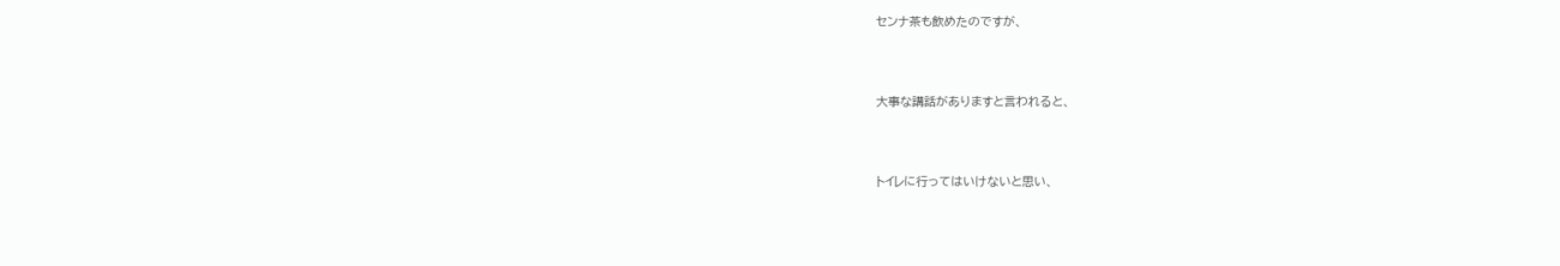センナ茶も飲めたのですが、



大事な講話がありますと言われると、



トイレに行ってはいけないと思い、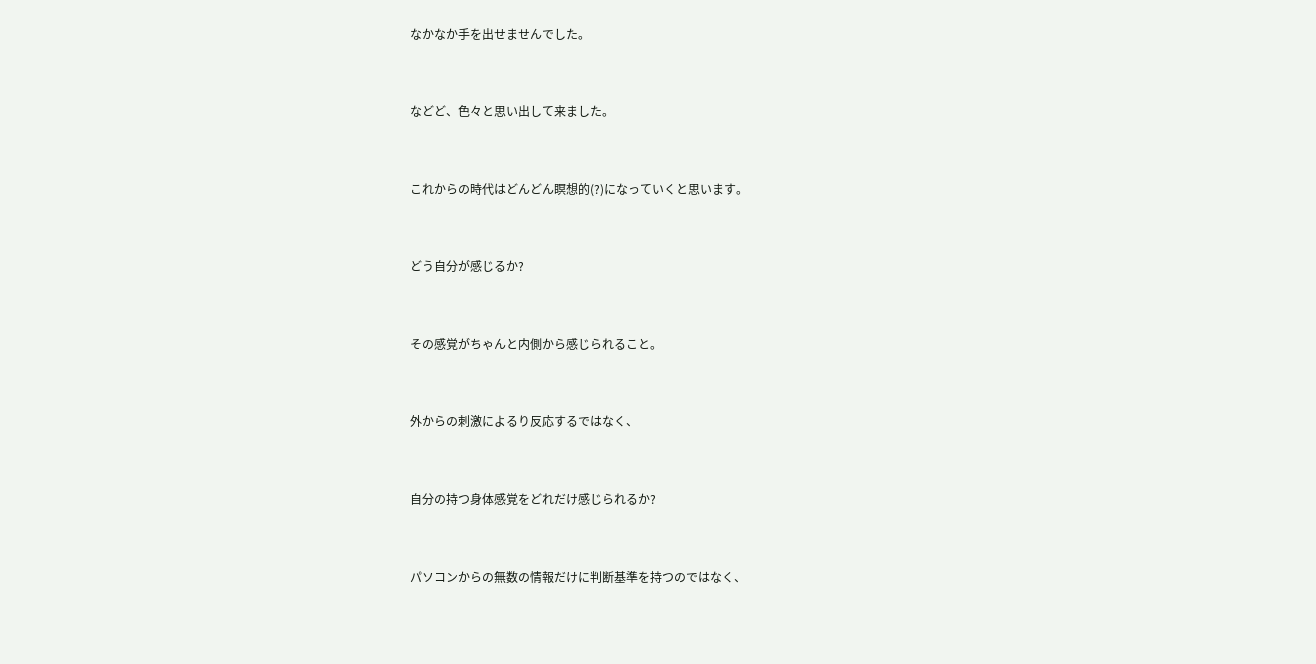なかなか手を出せませんでした。



などど、色々と思い出して来ました。



これからの時代はどんどん瞑想的(?)になっていくと思います。



どう自分が感じるか?



その感覚がちゃんと内側から感じられること。



外からの刺激によるり反応するではなく、



自分の持つ身体感覚をどれだけ感じられるか?



パソコンからの無数の情報だけに判断基準を持つのではなく、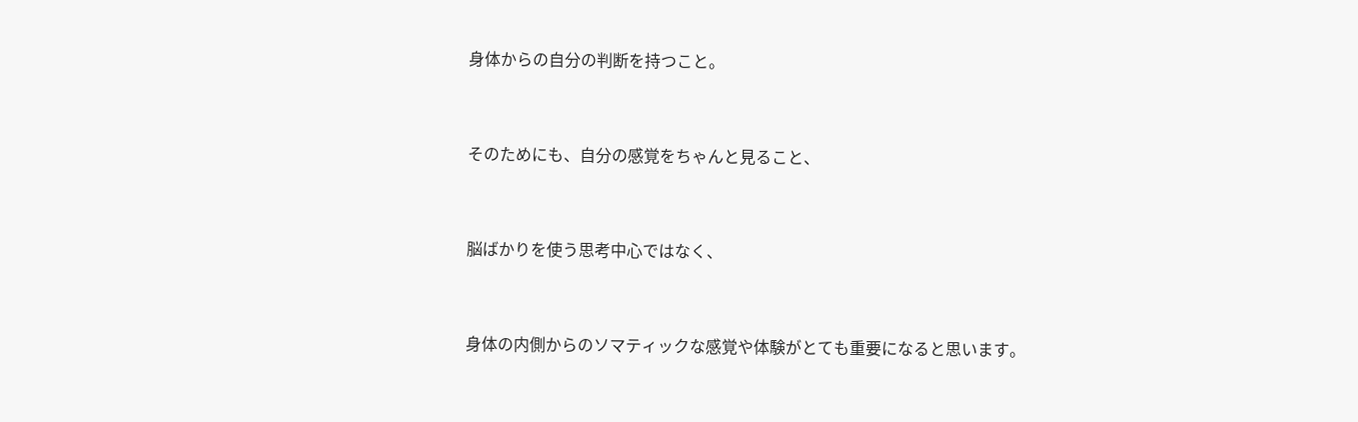身体からの自分の判断を持つこと。



そのためにも、自分の感覚をちゃんと見ること、



脳ばかりを使う思考中心ではなく、



身体の内側からのソマティックな感覚や体験がとても重要になると思います。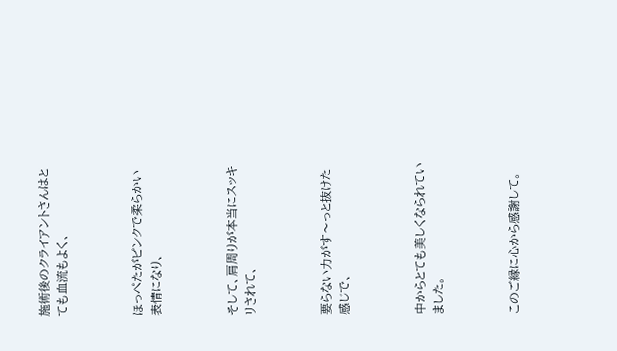施術後のクライアントさんはとても血流もよく、



ほっぺたがピンクで柔らかい表情になり、



そして、肩周りが本当にスッキリされて、



要らない力がす〜っと抜けた感じで、



中からとても美しくなられていました。



このご縁に心から感謝して。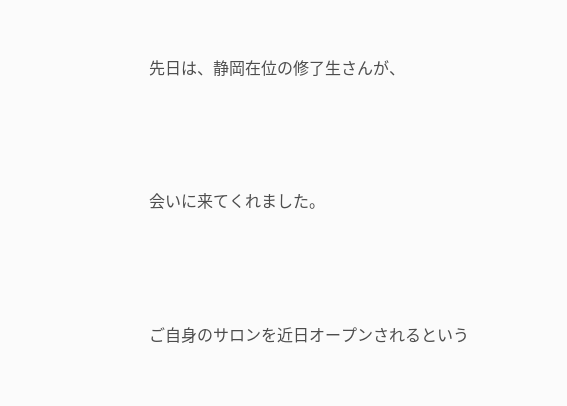先日は、静岡在位の修了生さんが、



会いに来てくれました。



ご自身のサロンを近日オープンされるという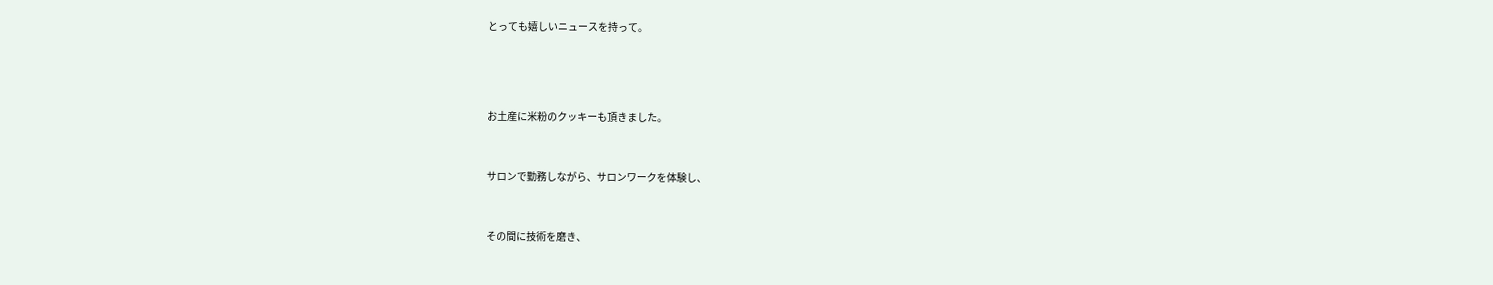とっても嬉しいニュースを持って。





お土産に米粉のクッキーも頂きました。



サロンで勤務しながら、サロンワークを体験し、



その間に技術を磨き、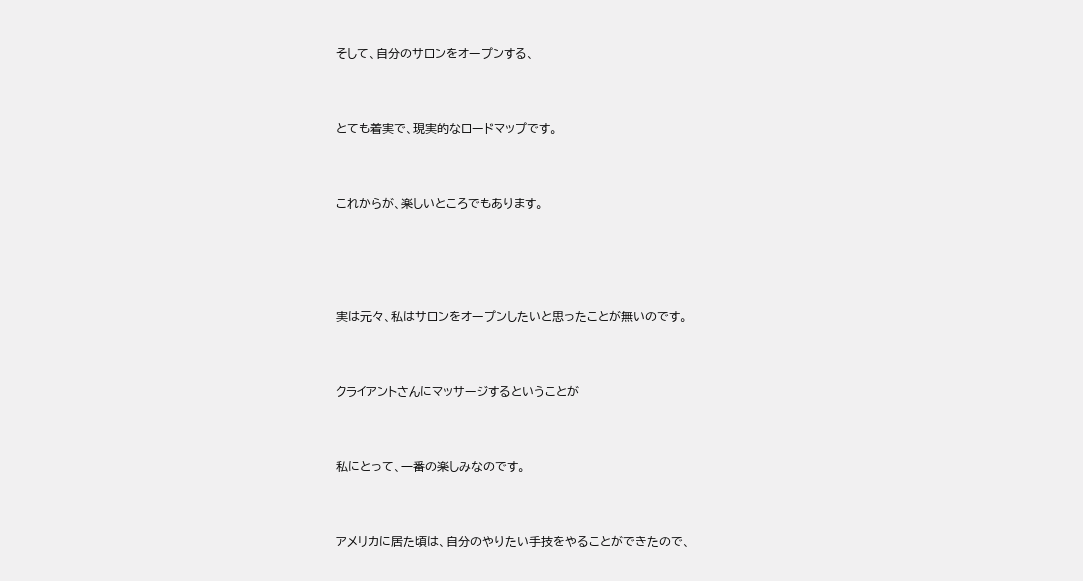そして、自分のサロンをオープンする、



とても着実で、現実的なロードマップです。



これからが、楽しいところでもあります。





実は元々、私はサロンをオープンしたいと思ったことが無いのです。



クライアントさんにマッサージするということが



私にとって、一番の楽しみなのです。



アメリカに居た頃は、自分のやりたい手技をやることができたので、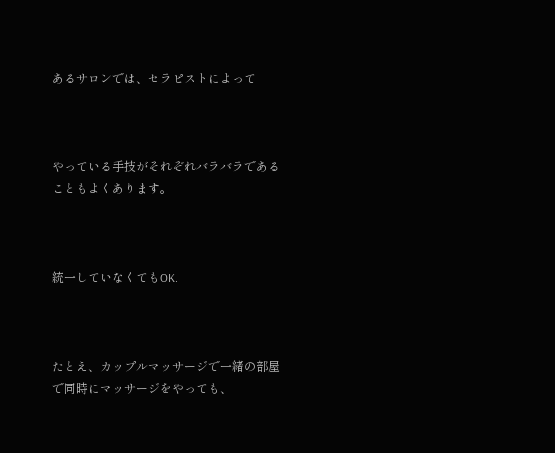あるサロンでは、セラピストによって



やっている手技がそれぞれバラバラであることもよくあります。



統一していなくてもOK.



たとえ、カップルマッサージで一緒の部屋で同時にマッサージをやっても、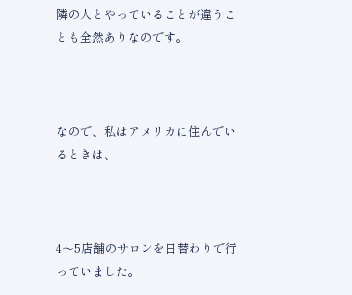隣の人とやっていることが違うことも全然ありなのです。



なので、私はアメリカに住んでいるときは、



4〜5店舗のサロンを日替わりで行っていました。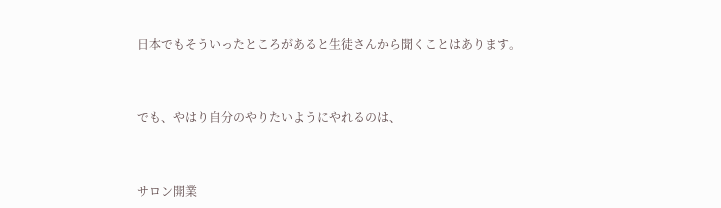日本でもそういったところがあると生徒さんから聞くことはあります。



でも、やはり自分のやりたいようにやれるのは、



サロン開業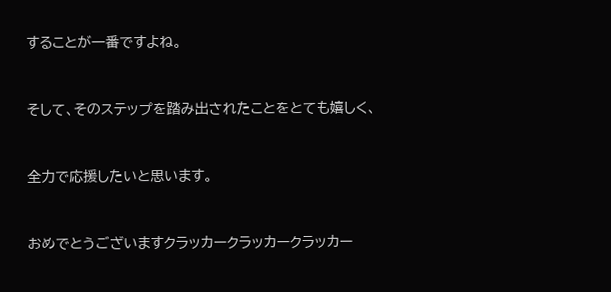することが一番ですよね。



そして、そのステップを踏み出されたことをとても嬉しく、



全力で応援したいと思います。



おめでとうございますクラッカークラッカークラッカー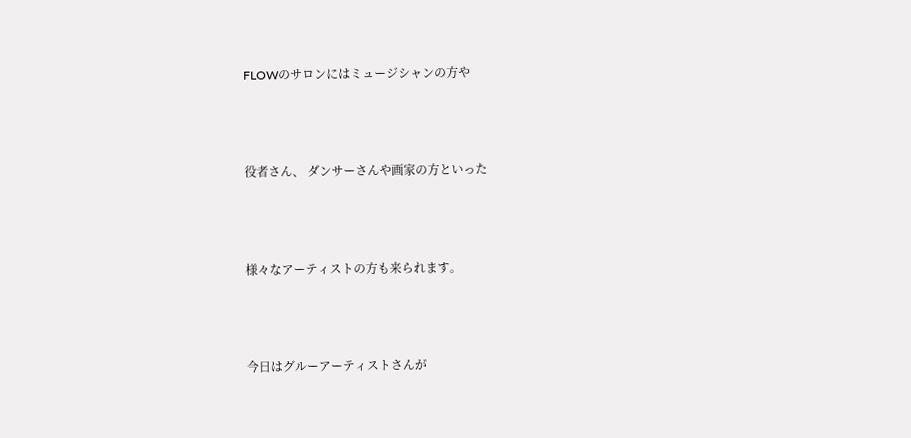FLOWのサロンにはミュージシャンの方や



役者さん、 ダンサーさんや画家の方といった



様々なアーティストの方も来られます。



今日はグルーアーティストさんが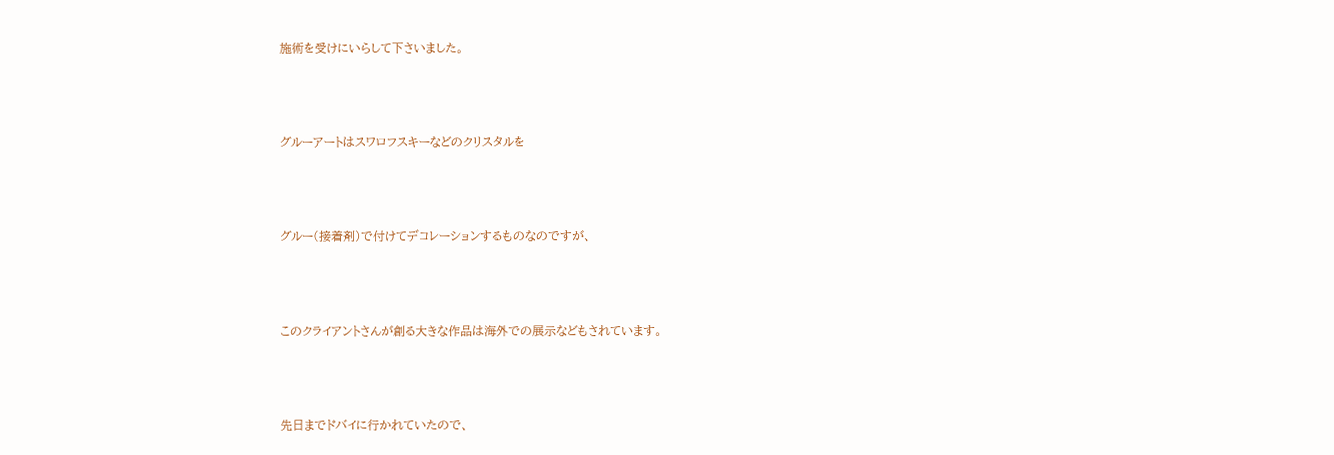施術を受けにいらして下さいました。



グルーアートはスワロフスキーなどのクリスタルを



グルー(接着剤)で付けてデコレーションするものなのですが、



このクライアントさんが創る大きな作品は海外での展示などもされています。



先日までドバイに行かれていたので、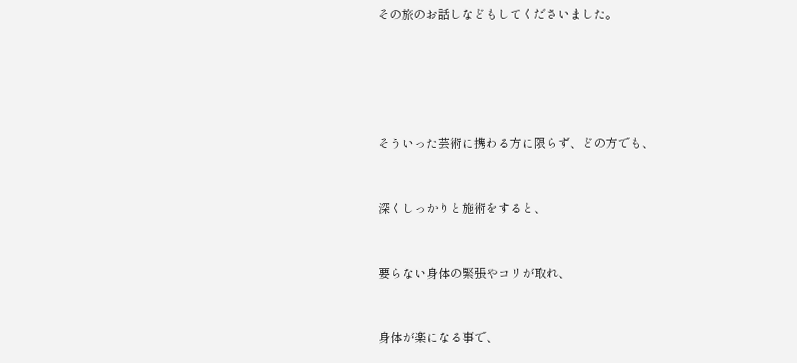その旅のお話しなどもしてくださいました。







そういった芸術に携わる方に限らず、どの方でも、



深くしっかりと施術をすると、



要らない身体の緊張やコリが取れ、



身体が楽になる事で、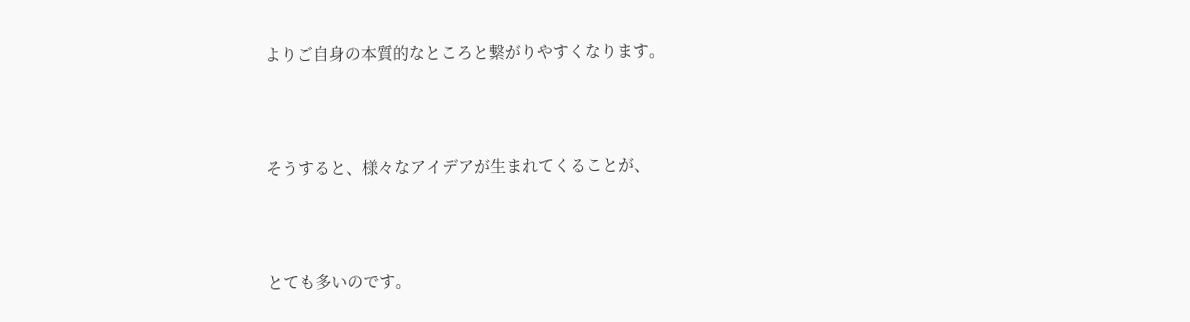よりご自身の本質的なところと繋がりやすくなります。



そうすると、様々なアイデアが生まれてくることが、



とても多いのです。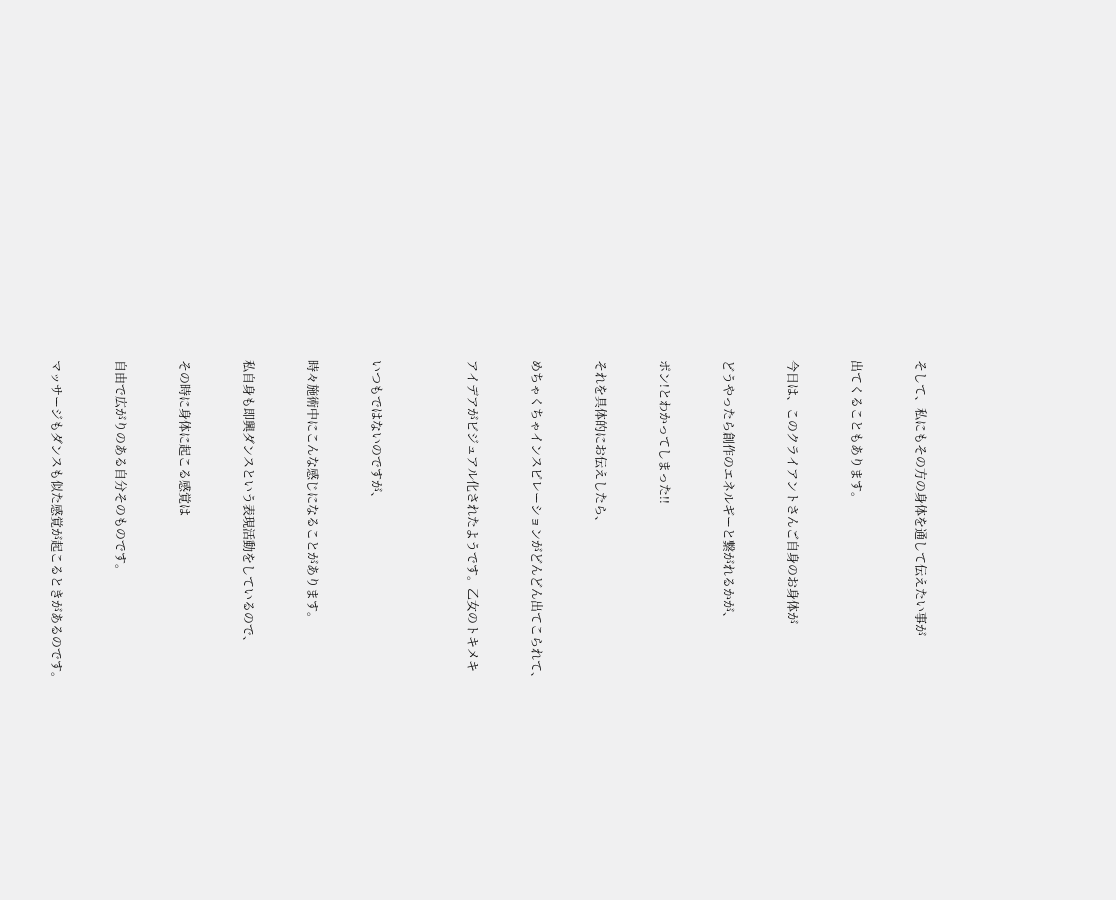そして、私にもその方の身体を通して伝えたい事が



出てくることもあります。



今日は、このクライアントさんご自身のお身体が



どうやったら創作のエネルギーと繋がれるかが、



ポン!とわかってしまった!!



それを具体的にお伝えしたら、



めちゃくちゃインスピレーションがどんどん出てこられて、



アイデアがビジュアル化されたようです。乙女のトキメキ





いつもではないのですが、



時々施術中にこんな感じになることがあります。



私自身も即興ダンスという表現活動をしているので、



その時に身体に起こる感覚は



自由で広がりのある自分そのものです。



マッサージもダンスも似た感覚が起こるときがあるのです。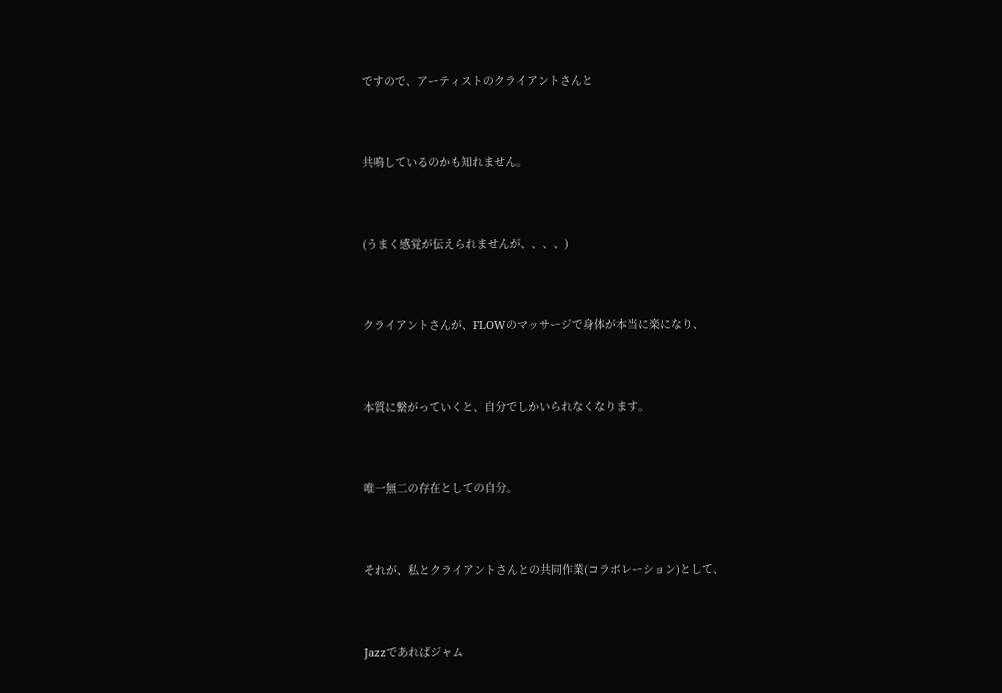ですので、アーティストのクライアントさんと



共鳴しているのかも知れません。



(うまく感覚が伝えられませんが、、、、)



クライアントさんが、FLOWのマッサージで身体が本当に楽になり、



本質に繋がっていくと、自分でしかいられなくなります。



唯一無二の存在としての自分。



それが、私とクライアントさんとの共同作業(コラボレーション)として、



Jazzであればジャム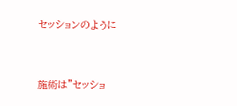セッションのように



施術は”セッショ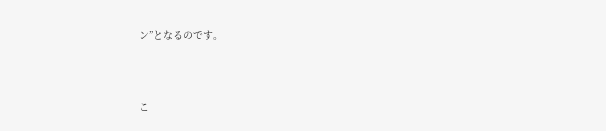ン”となるのです。



こ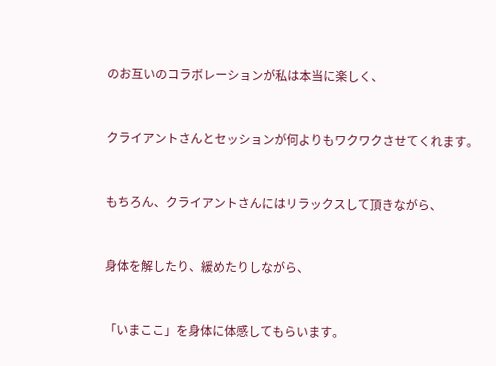のお互いのコラボレーションが私は本当に楽しく、



クライアントさんとセッションが何よりもワクワクさせてくれます。



もちろん、クライアントさんにはリラックスして頂きながら、



身体を解したり、緩めたりしながら、



「いまここ」を身体に体感してもらいます。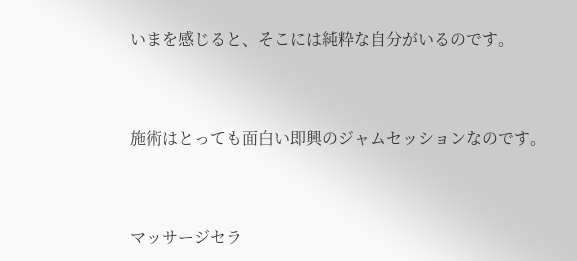いまを感じると、そこには純粋な自分がいるのです。



施術はとっても面白い即興のジャムセッションなのです。



マッサージセラ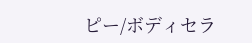ピー/ボディセラ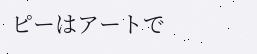ピーはアートで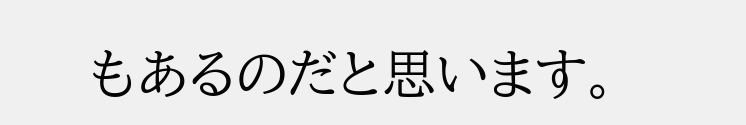もあるのだと思います。